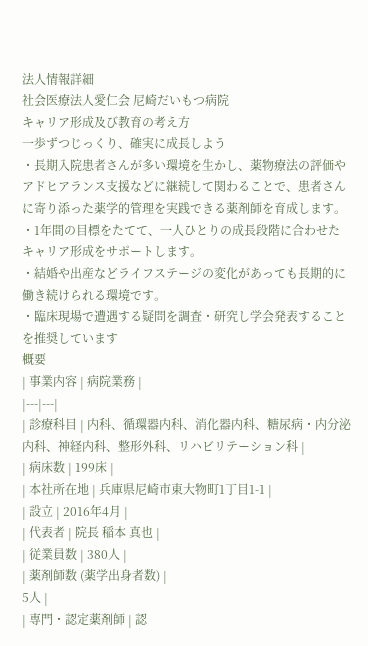法人情報詳細
社会医療法人愛仁会 尼崎だいもつ病院
キャリア形成及び教育の考え方
一歩ずつじっくり、確実に成長しよう
・長期入院患者さんが多い環境を生かし、薬物療法の評価やアドヒアランス支援などに継続して関わることで、患者さんに寄り添った薬学的管理を実践できる薬剤師を育成します。
・1年間の目標をたてて、一人ひとりの成長段階に合わせたキャリア形成をサポートします。
・結婚や出産などライフステージの変化があっても長期的に働き続けられる環境です。
・臨床現場で遭遇する疑問を調査・研究し学会発表することを推奨しています
概要
| 事業内容 | 病院業務 |
|---|---|
| 診療科目 | 内科、循環器内科、消化器内科、糖尿病・内分泌内科、神経内科、整形外科、リハビリテーション科 |
| 病床数 | 199床 |
| 本社所在地 | 兵庫県尼崎市東大物町1丁目1-1 |
| 設立 | 2016年4月 |
| 代表者 | 院長 稲本 真也 |
| 従業員数 | 380人 |
| 薬剤師数 (薬学出身者数) |
5人 |
| 専門・認定薬剤師 | 認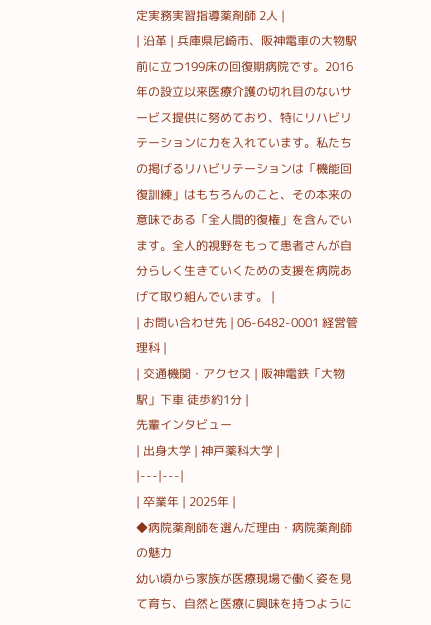定実務実習指導薬剤師 2人 |
| 沿革 | 兵庫県尼崎市、阪神電車の大物駅前に立つ199床の回復期病院です。2016年の設立以来医療介護の切れ目のないサービス提供に努めており、特にリハビリテーションに力を入れています。私たちの掲げるリハビリテーションは「機能回復訓練」はもちろんのこと、その本来の意味である「全人間的復権」を含んでいます。全人的視野をもって患者さんが自分らしく生きていくための支援を病院あげて取り組んでいます。 |
| お問い合わせ先 | 06-6482-0001 経営管理科 |
| 交通機関・アクセス | 阪神電鉄「大物駅」下車 徒歩約1分 |
先輩インタビュー
| 出身大学 | 神戸薬科大学 |
|---|---|
| 卒業年 | 2025年 |
◆病院薬剤師を選んだ理由・病院薬剤師の魅力
幼い頃から家族が医療現場で働く姿を見て育ち、自然と医療に興味を持つように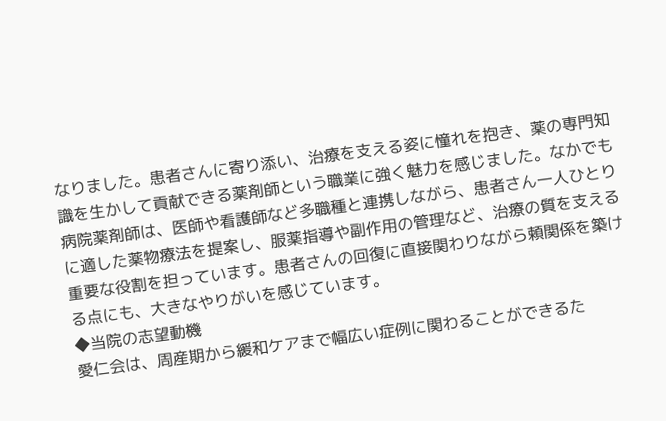なりました。患者さんに寄り添い、治療を支える姿に憧れを抱き、薬の専門知識を生かして貢献できる薬剤師という職業に強く魅力を感じました。なかでも病院薬剤師は、医師や看護師など多職種と連携しながら、患者さん一人ひとりに適した薬物療法を提案し、服薬指導や副作用の管理など、治療の質を支える重要な役割を担っています。患者さんの回復に直接関わりながら頼関係を築ける点にも、大きなやりがいを感じています。
◆当院の志望動機
愛仁会は、周産期から緩和ケアまで幅広い症例に関わることができるた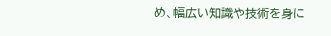め、幅広い知識や技術を身に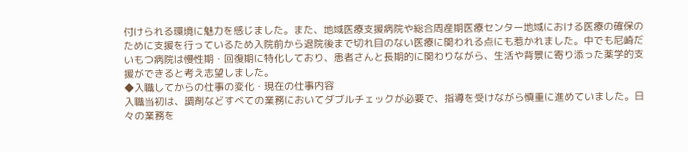付けられる環境に魅力を感じました。また、地域医療支援病院や総合周産期医療センター地域における医療の確保のために支援を行っているため入院前から退院後まで切れ目のない医療に関われる点にも惹かれました。中でも尼崎だいもつ病院は慢性期・回復期に特化しており、患者さんと長期的に関わりながら、生活や背景に寄り添った薬学的支援ができると考え志望しました。
◆入職してからの仕事の変化・現在の仕事内容
入職当初は、調剤などすべての業務においてダブルチェックが必要で、指導を受けながら慎重に進めていました。日々の業務を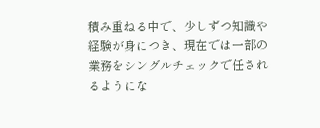積み重ねる中で、少しずつ知識や経験が身につき、現在では一部の業務をシングルチェックで任されるようにな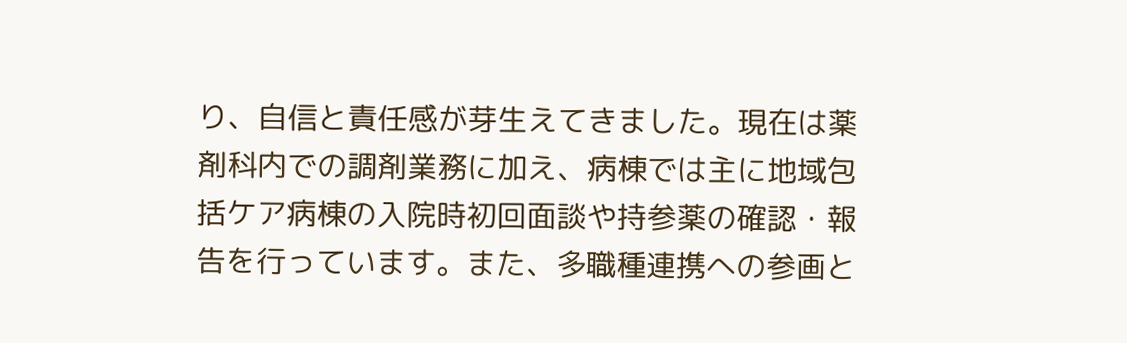り、自信と責任感が芽生えてきました。現在は薬剤科内での調剤業務に加え、病棟では主に地域包括ケア病棟の入院時初回面談や持参薬の確認・報告を行っています。また、多職種連携への参画と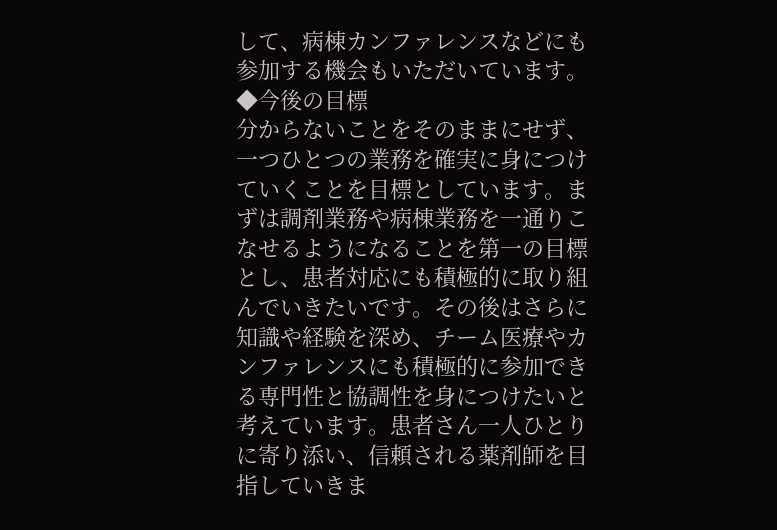して、病棟カンファレンスなどにも参加する機会もいただいています。
◆今後の目標
分からないことをそのままにせず、一つひとつの業務を確実に身につけていくことを目標としています。まずは調剤業務や病棟業務を一通りこなせるようになることを第一の目標とし、患者対応にも積極的に取り組んでいきたいです。その後はさらに知識や経験を深め、チーム医療やカンファレンスにも積極的に参加できる専門性と協調性を身につけたいと考えています。患者さん一人ひとりに寄り添い、信頼される薬剤師を目指していきま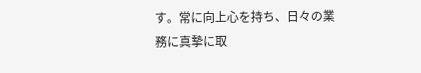す。常に向上心を持ち、日々の業務に真摯に取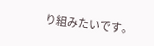り組みたいです。